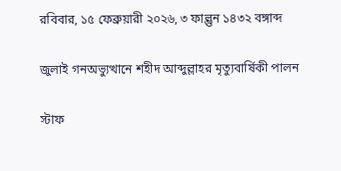রবিবার, ১৫ ফেব্রুয়ারী ২০২৬, ৩ ফাল্গুন ১৪৩২ বঙ্গাব্দ

জুলাই গনঅভ্যুত্থানে শহীদ আব্দুল্লাহর মৃত্যুবার্ষিকী পালন

স্টাফ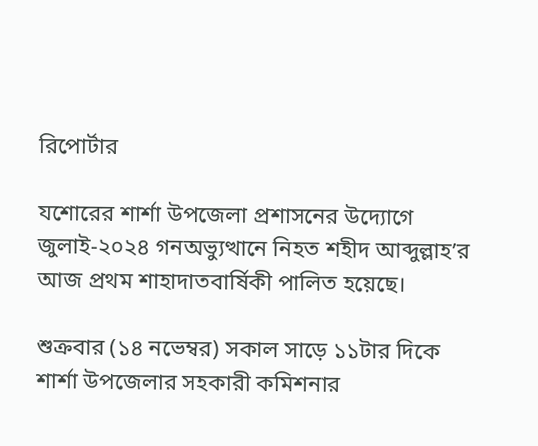রিপোর্টার

যশোরের শার্শা উপজেলা প্রশাসনের উদ্যোগে জুলাই-২০২৪ গনঅভ্যুত্থানে নিহত শহীদ আব্দুল্লাহ’র আজ প্রথম শাহাদাতবার্ষিকী পালিত হয়েছে।

শুক্রবার (১৪ নভেম্বর) সকাল সাড়ে ১১টার দিকে শার্শা উপজেলার সহকারী কমিশনার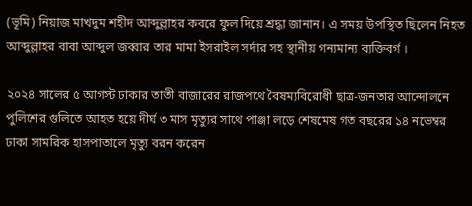(ভূমি) নিয়াজ মাখদুম শহীদ আব্দুল্লাহর কবরে ফুল দিয়ে শ্রদ্ধা জানান। এ সময় উপস্থিত ছিলেন নিহত আব্দুল্লাহর বাবা আব্দুল জব্বার তার মামা ইসরাইল সর্দার সহ স্থানীয় গন্যমান্য ব্যক্তিবর্গ ।

২০২৪ সালের ৫ আগস্ট ঢাকার তাতী বাজারের রাজপথে বৈষম্যবিরোধী ছাত্র-জনতার আন্দোলনে পুলিশের গুলিতে আহত হয়ে দীর্ঘ ৩ মাস মৃত্যুর সাথে পাঞ্জা লড়ে শেষমেষ গত বছরের ১৪ নভেম্বর ঢাকা সামরিক হাসপাতালে মৃত্যু বরন করেন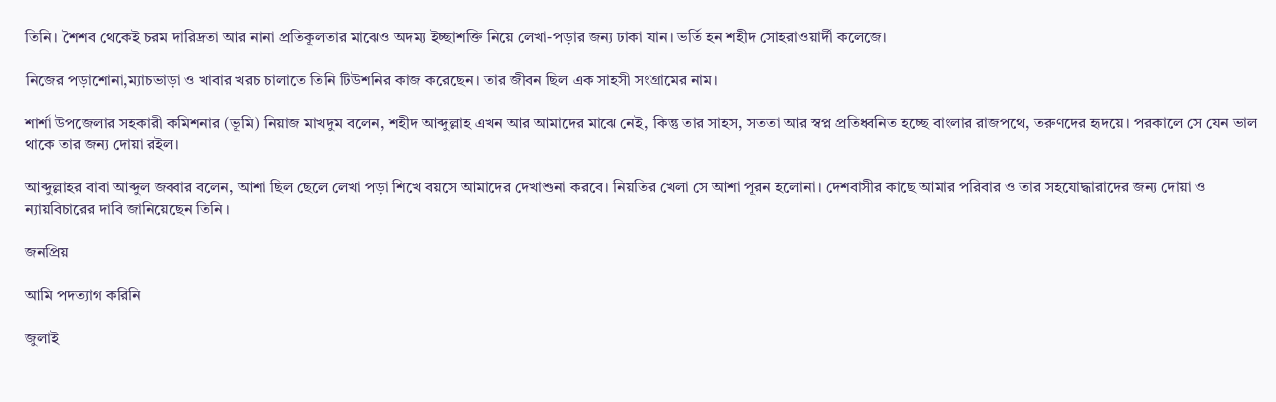তিনি। শৈশব থেকেই চরম দারিদ্রতা আর নানা প্রতিকূলতার মাঝেও অদম্য ইচ্ছাশক্তি নিয়ে লেখা-পড়ার জন্য ঢাকা যান। ভর্তি হন শহীদ সোহরাওয়ার্দী কলেজে।

নিজের পড়াশোনা,ম্যাচভাড়া ও খাবার খরচ চালাতে তিনি টিউশনির কাজ করেছেন। তার জীবন ছিল এক সাহসী সংগ্রামের নাম।

শার্শা উপজেলার সহকারী কমিশনার (ভূমি) নিয়াজ মাখদুম বলেন, শহীদ আব্দুল্লাহ এখন আর আমাদের মাঝে নেই, কিন্তু তার সাহস, সততা আর স্বপ্ন প্রতিধ্বনিত হচ্ছে বাংলার রাজপথে, তরুণদের হৃদয়ে। পরকালে সে যেন ভাল থাকে তার জন্য দোয়া রইল।

আব্দুল্লাহর বাবা আব্দুল জব্বার বলেন, আশা ছিল ছেলে লেখা পড়া শিখে বয়সে আমাদের দেখাশুনা করবে। নিয়তির খেলা সে আশা পূরন হলোনা। দেশবাসীর কাছে আমার পরিবার ও তার সহযোদ্ধারাদের জন্য দোয়া ও ন্যায়বিচারের দাবি জানিয়েছেন তিনি ।

জনপ্রিয়

আমি পদত্যাগ করিনি

জুলাই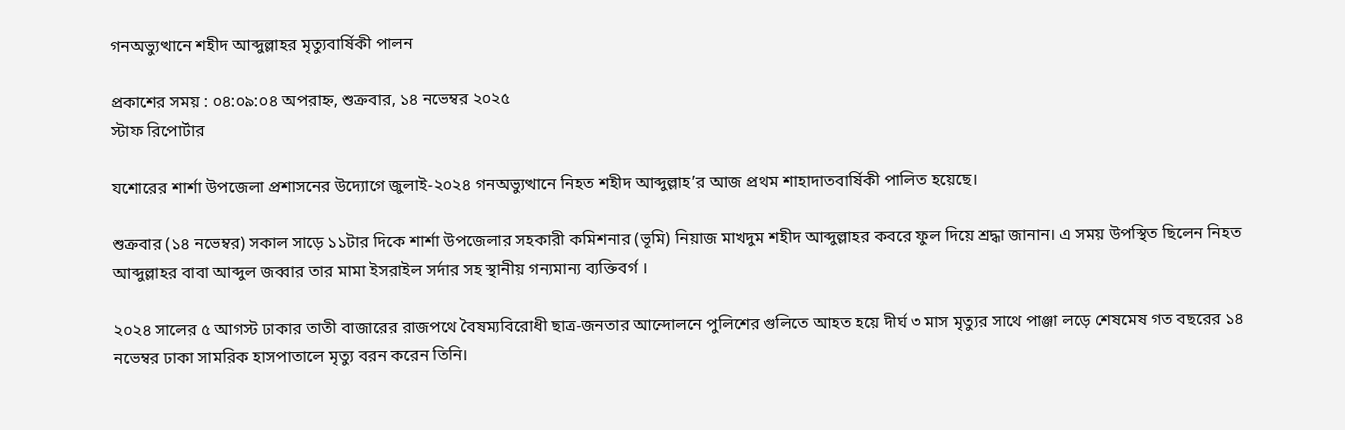গনঅভ্যুত্থানে শহীদ আব্দুল্লাহর মৃত্যুবার্ষিকী পালন

প্রকাশের সময় : ০৪:০৯:০৪ অপরাহ্ন, শুক্রবার, ১৪ নভেম্বর ২০২৫
স্টাফ রিপোর্টার

যশোরের শার্শা উপজেলা প্রশাসনের উদ্যোগে জুলাই-২০২৪ গনঅভ্যুত্থানে নিহত শহীদ আব্দুল্লাহ’র আজ প্রথম শাহাদাতবার্ষিকী পালিত হয়েছে।

শুক্রবার (১৪ নভেম্বর) সকাল সাড়ে ১১টার দিকে শার্শা উপজেলার সহকারী কমিশনার (ভূমি) নিয়াজ মাখদুম শহীদ আব্দুল্লাহর কবরে ফুল দিয়ে শ্রদ্ধা জানান। এ সময় উপস্থিত ছিলেন নিহত আব্দুল্লাহর বাবা আব্দুল জব্বার তার মামা ইসরাইল সর্দার সহ স্থানীয় গন্যমান্য ব্যক্তিবর্গ ।

২০২৪ সালের ৫ আগস্ট ঢাকার তাতী বাজারের রাজপথে বৈষম্যবিরোধী ছাত্র-জনতার আন্দোলনে পুলিশের গুলিতে আহত হয়ে দীর্ঘ ৩ মাস মৃত্যুর সাথে পাঞ্জা লড়ে শেষমেষ গত বছরের ১৪ নভেম্বর ঢাকা সামরিক হাসপাতালে মৃত্যু বরন করেন তিনি।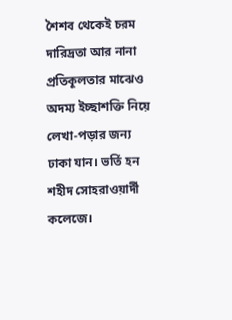শৈশব থেকেই চরম দারিদ্রতা আর নানা প্রতিকূলতার মাঝেও অদম্য ইচ্ছাশক্তি নিয়ে লেখা-পড়ার জন্য ঢাকা যান। ভর্তি হন শহীদ সোহরাওয়ার্দী কলেজে।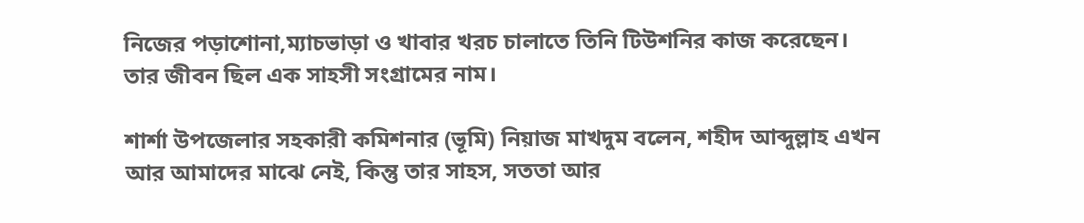নিজের পড়াশোনা,ম্যাচভাড়া ও খাবার খরচ চালাতে তিনি টিউশনির কাজ করেছেন। তার জীবন ছিল এক সাহসী সংগ্রামের নাম।

শার্শা উপজেলার সহকারী কমিশনার (ভূমি) নিয়াজ মাখদুম বলেন, শহীদ আব্দুল্লাহ এখন আর আমাদের মাঝে নেই, কিন্তু তার সাহস, সততা আর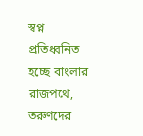স্বপ্ন প্রতিধ্বনিত হচ্ছে বাংলার রাজপথে, তরুণদের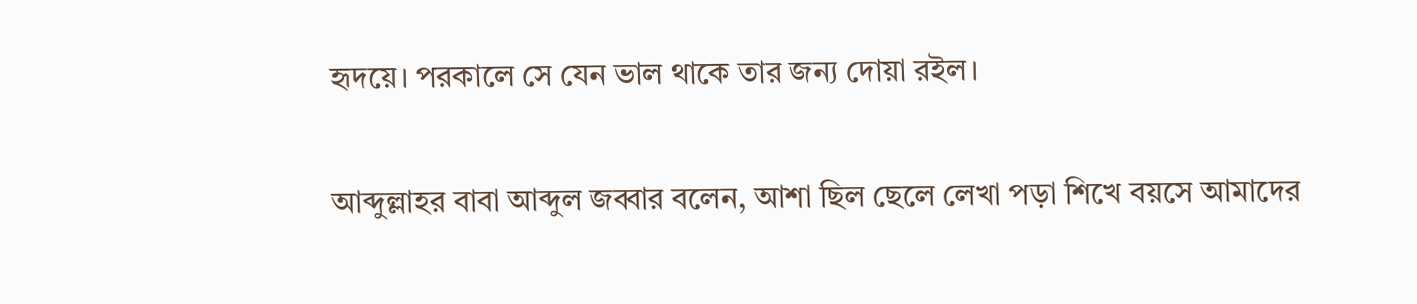হৃদয়ে। পরকালে সে যেন ভাল থাকে তার জন্য দোয়া রইল।

আব্দুল্লাহর বাবা আব্দুল জব্বার বলেন, আশা ছিল ছেলে লেখা পড়া শিখে বয়সে আমাদের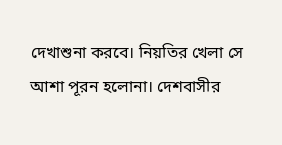দেখাশুনা করবে। নিয়তির খেলা সে আশা পূরন হলোনা। দেশবাসীর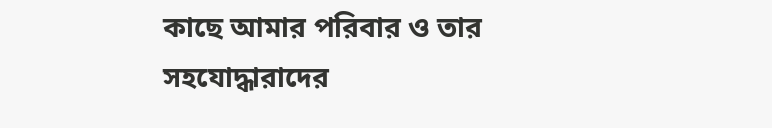কাছে আমার পরিবার ও তার সহযোদ্ধারাদের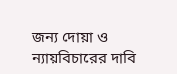জন্য দোয়া ও ন্যায়বিচারের দাবি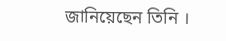জানিয়েছেন তিনি ।